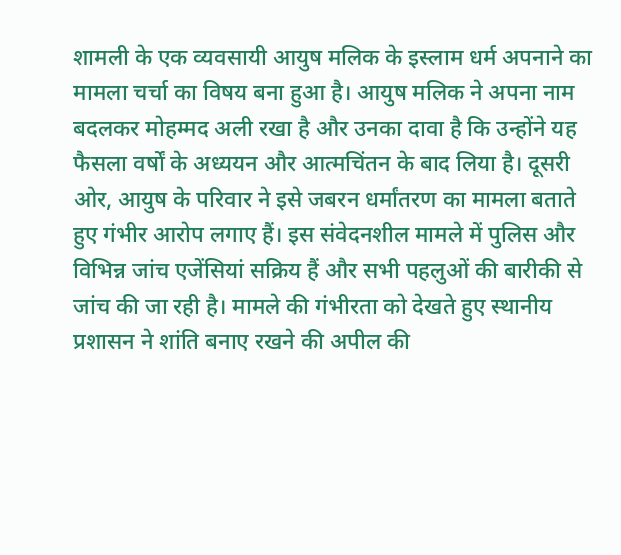शामली के एक व्यवसायी आयुष मलिक के इस्लाम धर्म अपनाने का मामला चर्चा का विषय बना हुआ है। आयुष मलिक ने अपना नाम बदलकर मोहम्मद अली रखा है और उनका दावा है कि उन्होंने यह फैसला वर्षों के अध्ययन और आत्मचिंतन के बाद लिया है। दूसरी ओर, आयुष के परिवार ने इसे जबरन धर्मांतरण का मामला बताते हुए गंभीर आरोप लगाए हैं। इस संवेदनशील मामले में पुलिस और विभिन्न जांच एजेंसियां सक्रिय हैं और सभी पहलुओं की बारीकी से जांच की जा रही है। मामले की गंभीरता को देखते हुए स्थानीय प्रशासन ने शांति बनाए रखने की अपील की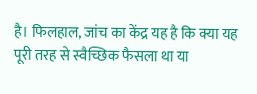है। फिलहाल, जांच का केंद्र यह है कि क्या यह पूरी तरह से स्वैच्छिक फैसला था या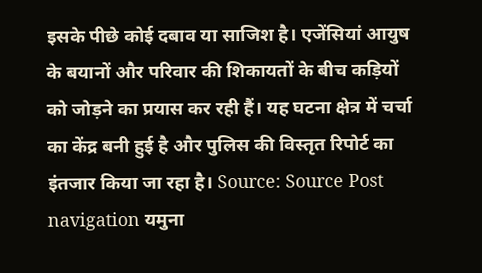इसके पीछे कोई दबाव या साजिश है। एजेंसियां आयुष के बयानों और परिवार की शिकायतों के बीच कड़ियों को जोड़ने का प्रयास कर रही हैं। यह घटना क्षेत्र में चर्चा का केंद्र बनी हुई है और पुलिस की विस्तृत रिपोर्ट का इंतजार किया जा रहा है। Source: Source Post navigation यमुना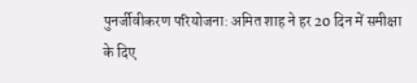पुनर्जीवीकरण परियोजना: अमित शाह ने हर 20 दिन में समीक्षा के दिए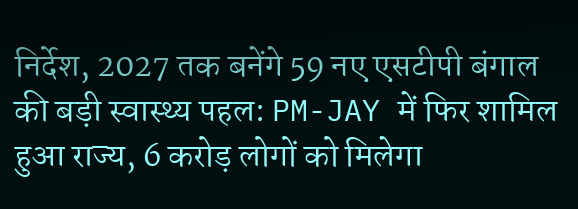निर्देश, 2027 तक बनेंगे 59 नए एसटीपी बंगाल की बड़ी स्वास्थ्य पहल: PM-JAY में फिर शामिल हुआ राज्य, 6 करोड़ लोगों को मिलेगा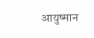आयुष्मान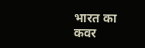भारत का कवर